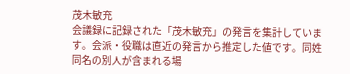茂木敏充
会議録に記録された「茂木敏充」の発言を集計しています。会派・役職は直近の発言から推定した値です。同姓同名の別人が含まれる場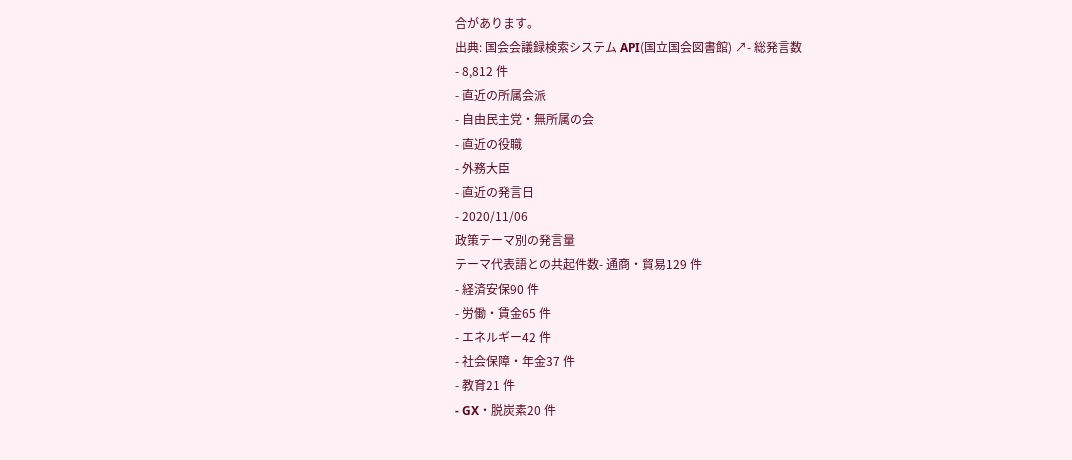合があります。
出典: 国会会議録検索システム API(国立国会図書館) ↗- 総発言数
- 8,812 件
- 直近の所属会派
- 自由民主党・無所属の会
- 直近の役職
- 外務大臣
- 直近の発言日
- 2020/11/06
政策テーマ別の発言量
テーマ代表語との共起件数- 通商・貿易129 件
- 経済安保90 件
- 労働・賃金65 件
- エネルギー42 件
- 社会保障・年金37 件
- 教育21 件
- GX・脱炭素20 件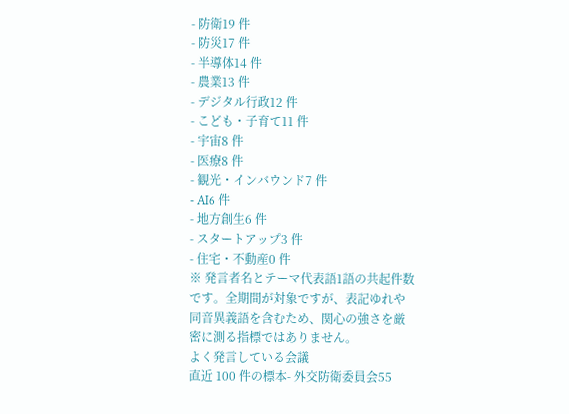- 防衛19 件
- 防災17 件
- 半導体14 件
- 農業13 件
- デジタル行政12 件
- こども・子育て11 件
- 宇宙8 件
- 医療8 件
- 観光・インバウンド7 件
- AI6 件
- 地方創生6 件
- スタートアップ3 件
- 住宅・不動産0 件
※ 発言者名とテーマ代表語1語の共起件数です。全期間が対象ですが、表記ゆれや 同音異義語を含むため、関心の強さを厳密に測る指標ではありません。
よく発言している会議
直近 100 件の標本- 外交防衛委員会55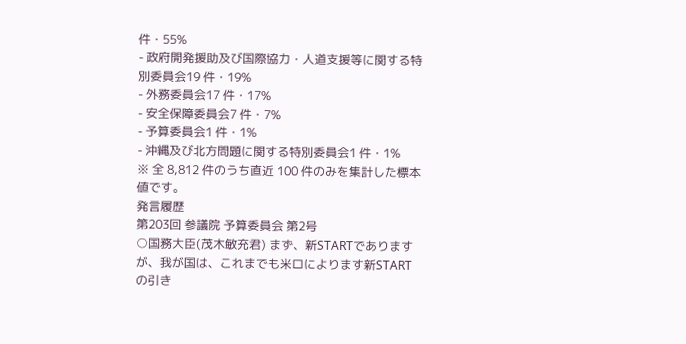件・55%
- 政府開発援助及び国際協力・人道支援等に関する特別委員会19 件・19%
- 外務委員会17 件・17%
- 安全保障委員会7 件・7%
- 予算委員会1 件・1%
- 沖縄及び北方問題に関する特別委員会1 件・1%
※ 全 8,812 件のうち直近 100 件のみを集計した標本値です。
発言履歴
第203回 参議院 予算委員会 第2号
○国務大臣(茂木敏充君) まず、新STARTでありますが、我が国は、これまでも米ロによります新STARTの引き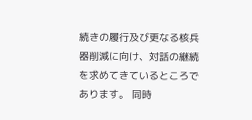続きの履行及び更なる核兵器削減に向け、対話の継続を求めてきているところであります。 同時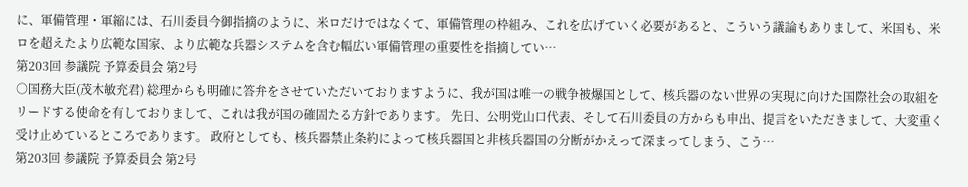に、軍備管理・軍縮には、石川委員今御指摘のように、米ロだけではなくて、軍備管理の枠組み、これを広げていく必要があると、こういう議論もありまして、米国も、米ロを超えたより広範な国家、より広範な兵器システムを含む幅広い軍備管理の重要性を指摘してい…
第203回 参議院 予算委員会 第2号
○国務大臣(茂木敏充君) 総理からも明確に答弁をさせていただいておりますように、我が国は唯一の戦争被爆国として、核兵器のない世界の実現に向けた国際社会の取組をリードする使命を有しておりまして、これは我が国の確固たる方針であります。 先日、公明党山口代表、そして石川委員の方からも申出、提言をいただきまして、大変重く受け止めているところであります。 政府としても、核兵器禁止条約によって核兵器国と非核兵器国の分断がかえって深まってしまう、こう…
第203回 参議院 予算委員会 第2号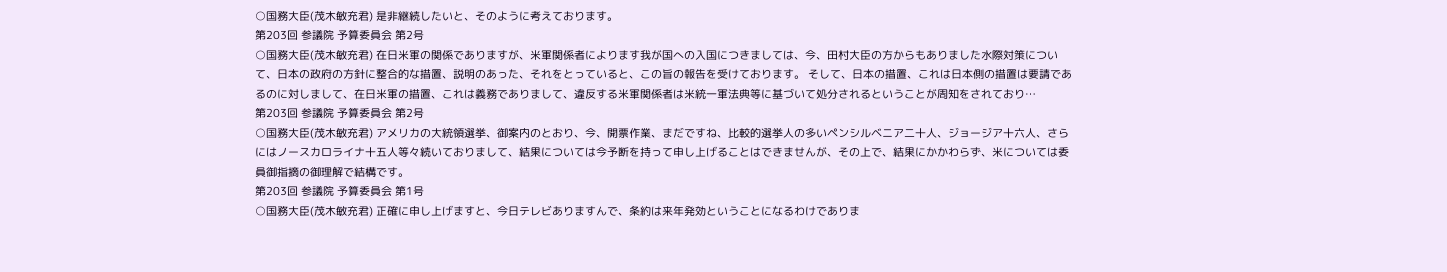○国務大臣(茂木敏充君) 是非継続したいと、そのように考えております。
第203回 参議院 予算委員会 第2号
○国務大臣(茂木敏充君) 在日米軍の関係でありますが、米軍関係者によります我が国への入国につきましては、今、田村大臣の方からもありました水際対策について、日本の政府の方針に整合的な措置、説明のあった、それをとっていると、この旨の報告を受けております。 そして、日本の措置、これは日本側の措置は要請であるのに対しまして、在日米軍の措置、これは義務でありまして、違反する米軍関係者は米統一軍法典等に基づいて処分されるということが周知をされており…
第203回 参議院 予算委員会 第2号
○国務大臣(茂木敏充君) アメリカの大統領選挙、御案内のとおり、今、開票作業、まだですね、比較的選挙人の多いペンシルベニア二十人、ジョージア十六人、さらにはノースカロライナ十五人等々続いておりまして、結果については今予断を持って申し上げることはできませんが、その上で、結果にかかわらず、米については委員御指摘の御理解で結構です。
第203回 参議院 予算委員会 第1号
○国務大臣(茂木敏充君) 正確に申し上げますと、今日テレビありますんで、条約は来年発効ということになるわけでありま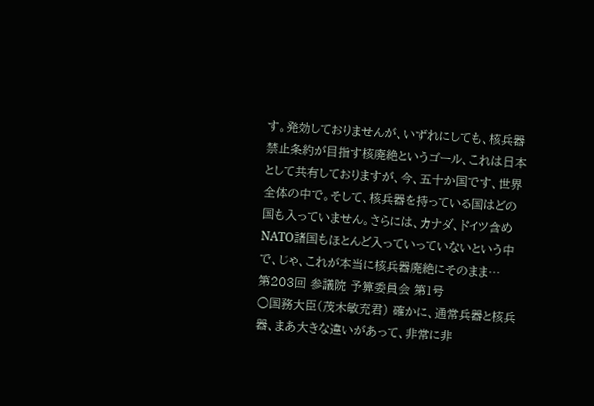す。発効しておりませんが、いずれにしても、核兵器禁止条約が目指す核廃絶というゴール、これは日本として共有しておりますが、今、五十か国です、世界全体の中で。そして、核兵器を持っている国はどの国も入っていません。さらには、カナダ、ドイツ含めNATO諸国もほとんど入っていっていないという中で、じゃ、これが本当に核兵器廃絶にそのまま…
第203回 参議院 予算委員会 第1号
○国務大臣(茂木敏充君) 確かに、通常兵器と核兵器、まあ大きな違いがあって、非常に非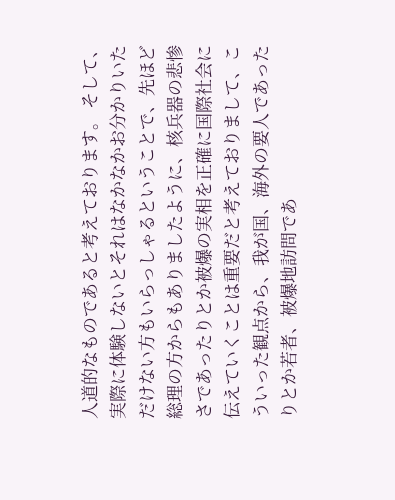人道的なものであると考えております。 そして、実際に体験しないとそれはなかなかお分かりいただけない方もいらっしゃるということで、先ほど総理の方からもありましたように、核兵器の悲惨さであったりとか被爆の実相を正確に国際社会に伝えていくことは重要だと考えておりまして、こういった観点から、我が国、海外の要人であったりとか若者、被爆地訪問であ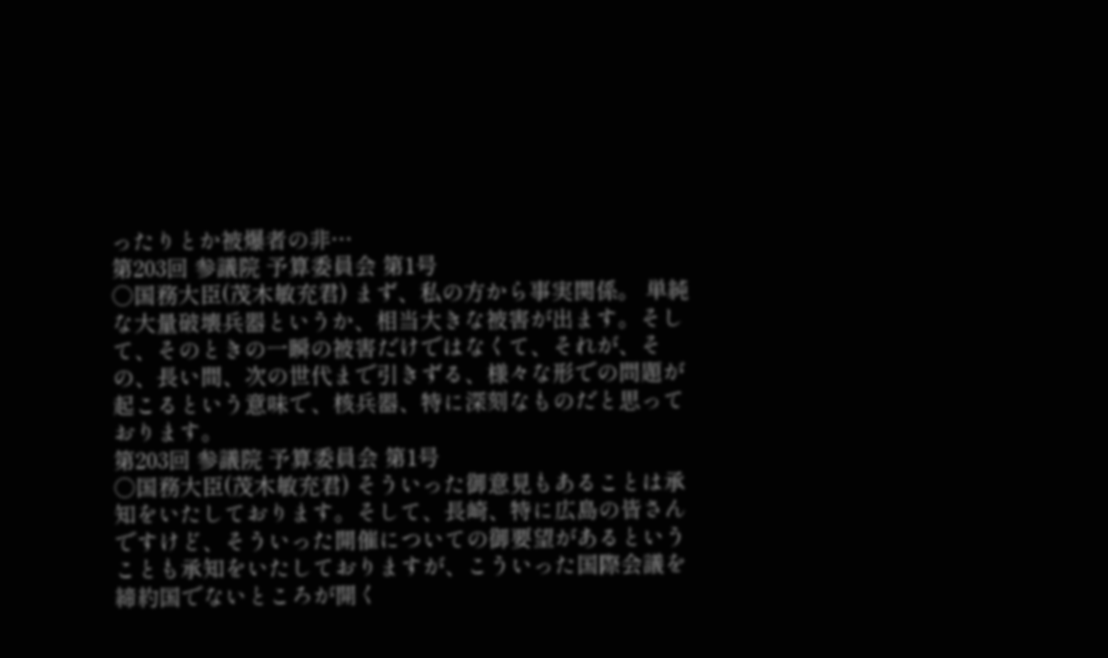ったりとか被爆者の非…
第203回 参議院 予算委員会 第1号
○国務大臣(茂木敏充君) まず、私の方から事実関係。 単純な大量破壊兵器というか、相当大きな被害が出ます。そして、そのときの一瞬の被害だけではなくて、それが、その、長い間、次の世代まで引きずる、様々な形での問題が起こるという意味で、核兵器、特に深刻なものだと思っております。
第203回 参議院 予算委員会 第1号
○国務大臣(茂木敏充君) そういった御意見もあることは承知をいたしております。そして、長崎、特に広島の皆さんですけど、そういった開催についての御要望があるということも承知をいたしておりますが、こういった国際会議を締約国でないところが開く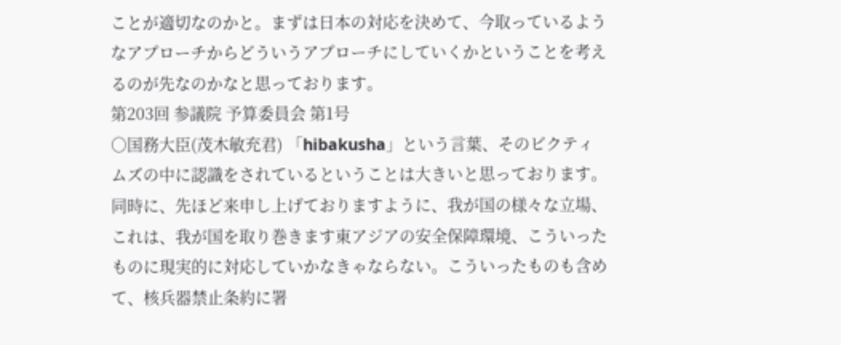ことが適切なのかと。まずは日本の対応を決めて、今取っているようなアプローチからどういうアプローチにしていくかということを考えるのが先なのかなと思っております。
第203回 参議院 予算委員会 第1号
○国務大臣(茂木敏充君) 「hibakusha」という言葉、そのビクティムズの中に認識をされているということは大きいと思っております。 同時に、先ほど来申し上げておりますように、我が国の様々な立場、これは、我が国を取り巻きます東アジアの安全保障環境、こういったものに現実的に対応していかなきゃならない。こういったものも含めて、核兵器禁止条約に署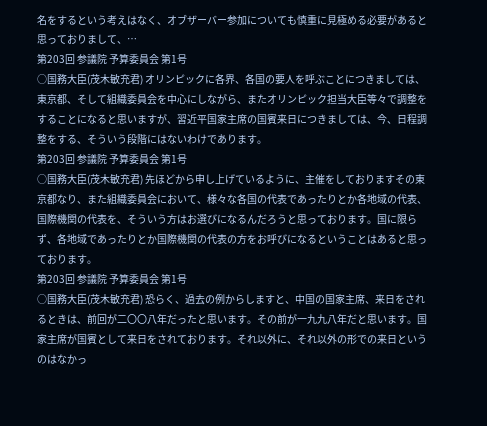名をするという考えはなく、オブザーバー参加についても慎重に見極める必要があると思っておりまして、…
第203回 参議院 予算委員会 第1号
○国務大臣(茂木敏充君) オリンピックに各界、各国の要人を呼ぶことにつきましては、東京都、そして組織委員会を中心にしながら、またオリンピック担当大臣等々で調整をすることになると思いますが、習近平国家主席の国賓来日につきましては、今、日程調整をする、そういう段階にはないわけであります。
第203回 参議院 予算委員会 第1号
○国務大臣(茂木敏充君) 先ほどから申し上げているように、主催をしておりますその東京都なり、また組織委員会において、様々な各国の代表であったりとか各地域の代表、国際機関の代表を、そういう方はお選びになるんだろうと思っております。国に限らず、各地域であったりとか国際機関の代表の方をお呼びになるということはあると思っております。
第203回 参議院 予算委員会 第1号
○国務大臣(茂木敏充君) 恐らく、過去の例からしますと、中国の国家主席、来日をされるときは、前回が二〇〇八年だったと思います。その前が一九九八年だと思います。国家主席が国賓として来日をされております。それ以外に、それ以外の形での来日というのはなかっ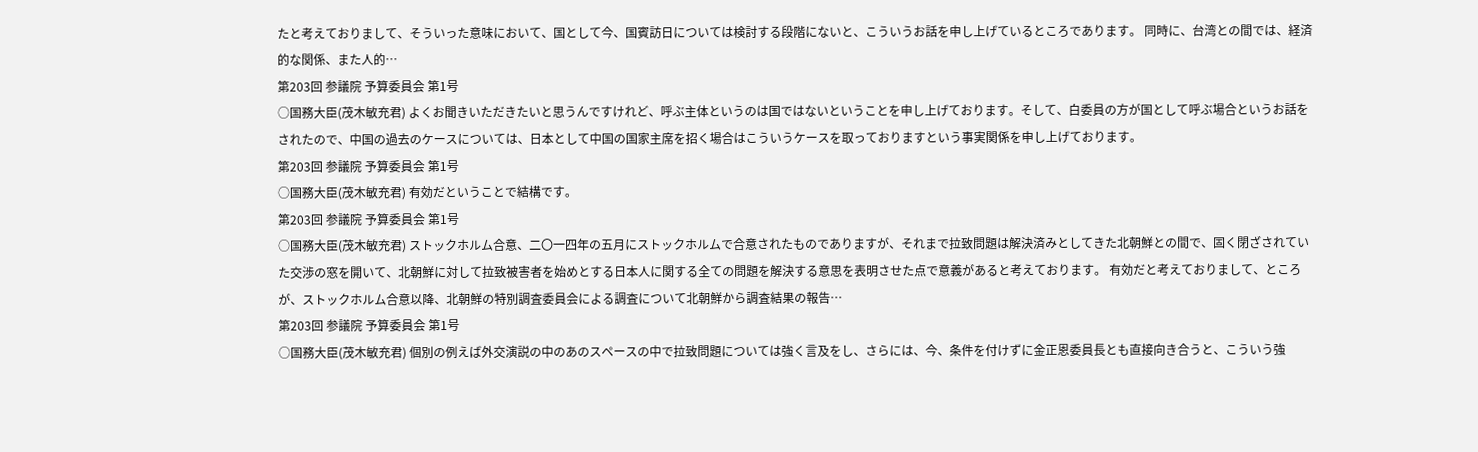たと考えておりまして、そういった意味において、国として今、国賓訪日については検討する段階にないと、こういうお話を申し上げているところであります。 同時に、台湾との間では、経済的な関係、また人的…
第203回 参議院 予算委員会 第1号
○国務大臣(茂木敏充君) よくお聞きいただきたいと思うんですけれど、呼ぶ主体というのは国ではないということを申し上げております。そして、白委員の方が国として呼ぶ場合というお話をされたので、中国の過去のケースについては、日本として中国の国家主席を招く場合はこういうケースを取っておりますという事実関係を申し上げております。
第203回 参議院 予算委員会 第1号
○国務大臣(茂木敏充君) 有効だということで結構です。
第203回 参議院 予算委員会 第1号
○国務大臣(茂木敏充君) ストックホルム合意、二〇一四年の五月にストックホルムで合意されたものでありますが、それまで拉致問題は解決済みとしてきた北朝鮮との間で、固く閉ざされていた交渉の窓を開いて、北朝鮮に対して拉致被害者を始めとする日本人に関する全ての問題を解決する意思を表明させた点で意義があると考えております。 有効だと考えておりまして、ところが、ストックホルム合意以降、北朝鮮の特別調査委員会による調査について北朝鮮から調査結果の報告…
第203回 参議院 予算委員会 第1号
○国務大臣(茂木敏充君) 個別の例えば外交演説の中のあのスペースの中で拉致問題については強く言及をし、さらには、今、条件を付けずに金正恩委員長とも直接向き合うと、こういう強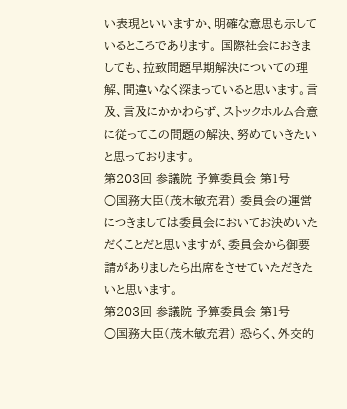い表現といいますか、明確な意思も示しているところであります。 国際社会におきましても、拉致問題早期解決についての理解、間違いなく深まっていると思います。言及、言及にかかわらず、ストックホルム合意に従ってこの問題の解決、努めていきたいと思っております。
第203回 参議院 予算委員会 第1号
○国務大臣(茂木敏充君) 委員会の運営につきましては委員会においてお決めいただくことだと思いますが、委員会から御要請がありましたら出席をさせていただきたいと思います。
第203回 参議院 予算委員会 第1号
○国務大臣(茂木敏充君) 恐らく、外交的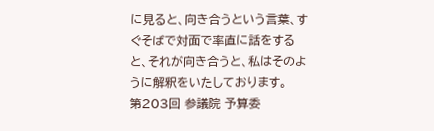に見ると、向き合うという言葉、すぐそばで対面で率直に話をすると、それが向き合うと、私はそのように解釈をいたしております。
第203回 参議院 予算委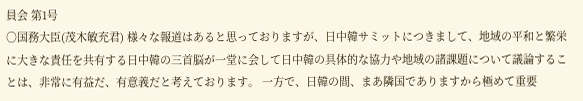員会 第1号
○国務大臣(茂木敏充君) 様々な報道はあると思っておりますが、日中韓サミットにつきまして、地域の平和と繁栄に大きな責任を共有する日中韓の三首脳が一堂に会して日中韓の具体的な協力や地域の諸課題について議論することは、非常に有益だ、有意義だと考えております。 一方で、日韓の間、まあ隣国でありますから極めて重要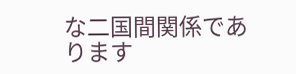な二国間関係であります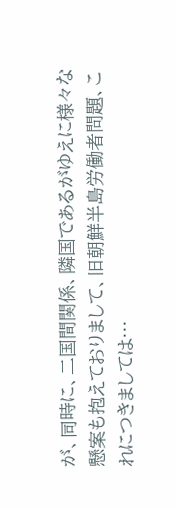が、同時に、二国間関係、隣国であるがゆえに様々な懸案も抱えておりまして、旧朝鮮半島労働者問題、これにつきましては…